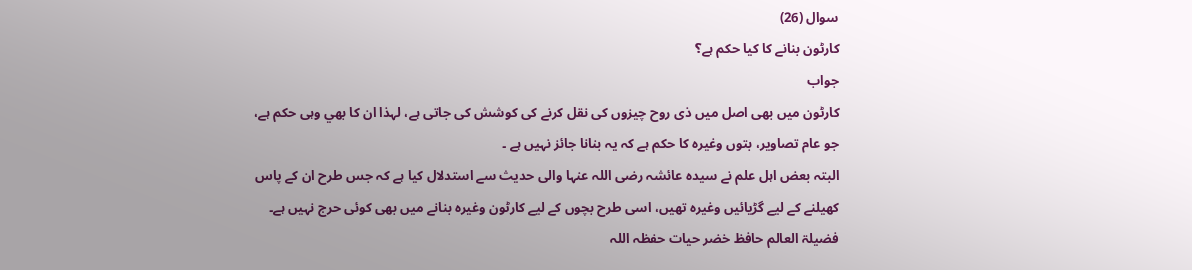سوال (26)
کارٹون بنانے کا کیا حکم ہے؟
جواب
کارٹون میں بھی اصل میں ذی روح چيزوں کی نقل کرنے کی کوشش کی جاتی ہے، لہذا ان کا بھي وہی حکم ہے، جو عام تصاویر، بتوں وغیرہ کا حکم ہے کہ یہ بنانا جائز نہیں ہے ۔
البتہ بعض اہل علم نے سیدہ عائشہ رضی اللہ عنہا والی حدیث سے استدلال کیا ہے کہ جس طرح ان کے پاس کھیلنے کے لیے گڑیائیں وغیرہ تھيں، اسی طرح بچوں کے لیے کارٹون وغیرہ بنانے میں بھی کوئی حرج نہیں ہے۔
فضیلۃ العالم حافظ خضر حیات حفظہ اللہ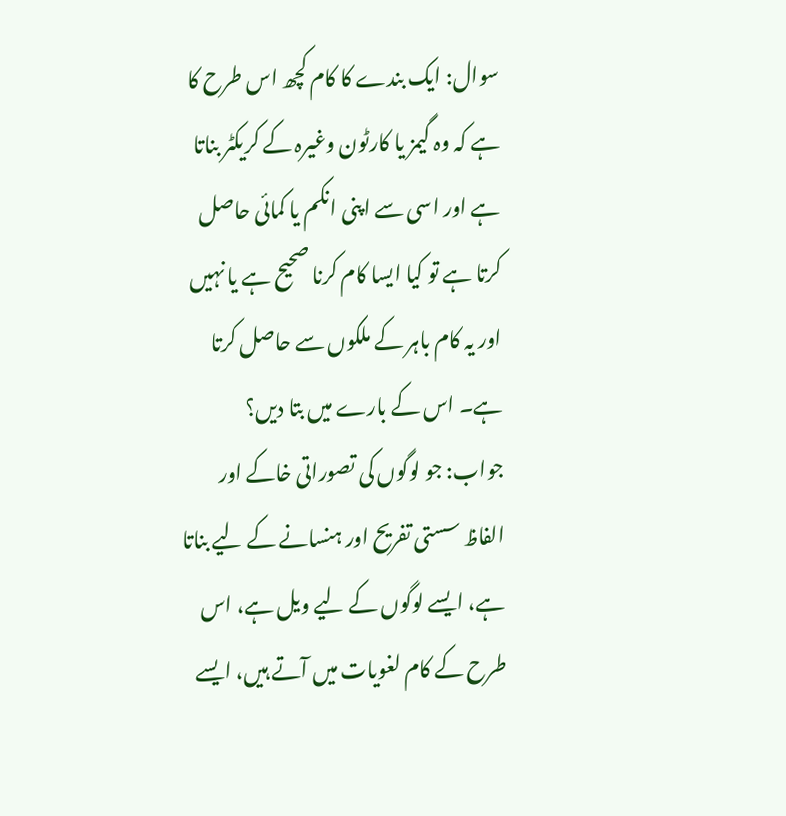سوال: ایک بندے کا کام کچھ اس طرح کا ہے کہ وہ گیمز یا کارٹون وغیرہ کے کریکٹر بناتا ہے اور اسی سے اپنی انکم یا کمائی حاصل کرتا ہے تو کیا ایسا کام کرنا صحیح ہے یا نہیں اور یہ کام باہر کے ملکوں سے حاصل کرتا ہے۔ اس کے بارے میں بتا دیں؟
جواب: جو لوگوں کی تصوراتی خاکے اور الفاظ سستی تفریح اور ہنسانے کے لیے بناتا ہے، ایسے لوگوں کے لیے ویل ہے، اس طرح کے کام لغویات میں آتے ہیں، ایسے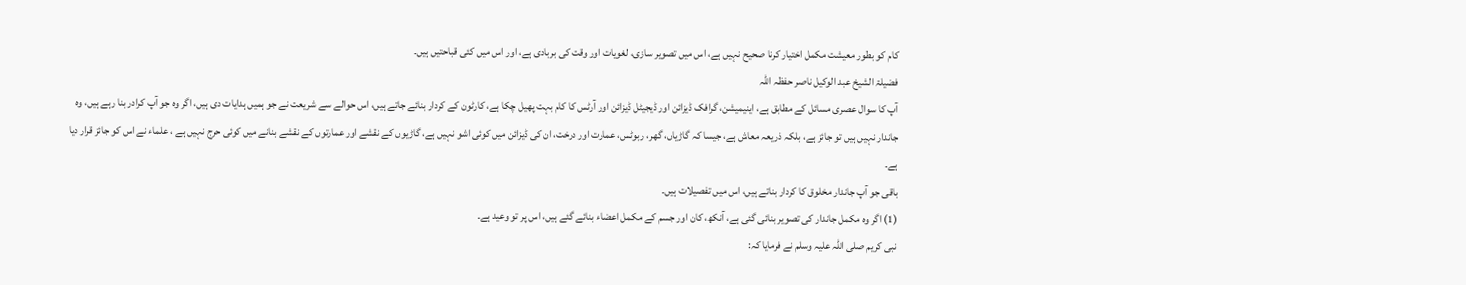کام کو بطور معیشت مکمل اختیار کرنا صحیح نہیں ہے، اس میں تصویر سازی، لغویات اور وقت کی بربادی ہے، اور اس میں کئی قباحتیں ہیں۔
فضیلۃ الشیخ عبد الوکیل ناصر حفظہ اللہ
آپ کا سوال عصری مسائل کے مطابق ہے، اینیمیشن، گرافک ڈیزائن اور ڈیجیٹل ڈیزائن اور آرٹس کا کام بہت پھیل چکا ہے، کارٹون کے کردار بنائے جاتے ہیں، اس حوالے سے شریعت نے جو ہمیں ہدایات دی ہیں، اگر وہ جو آپ کرادر بنا رہے ہیں، وہ جاندار نہیں ہیں تو جائز ہے، بلکہ ذریعہ معاش ہے، جیسا کہ گاڑیاں، گھر، ربوٹس، عمارت اور درخت، ان کی ڈیزائن میں کوئی اشو نہیں ہے، گاڑیوں کے نقشے اور عمارتوں کے نقشے بنانے میں کوئی حرج نہیں ہے ، علماء نے اس کو جائز قرار دیا ہے۔
باقی جو آپ جاندار مخلوق کا کردار بناتے ہیں، اس میں تفصیلات ہیں۔
(1) اگر وہ مکمل جاندار کی تصویر بنائی گئی ہے، آنکھ، کان اور جسم کے مکمل اعضاء بنائے گئے ہیں، اس پر تو وعید ہے۔
نبی کریم صلی اللہ علیہ وسلم نے فرمایا کہ: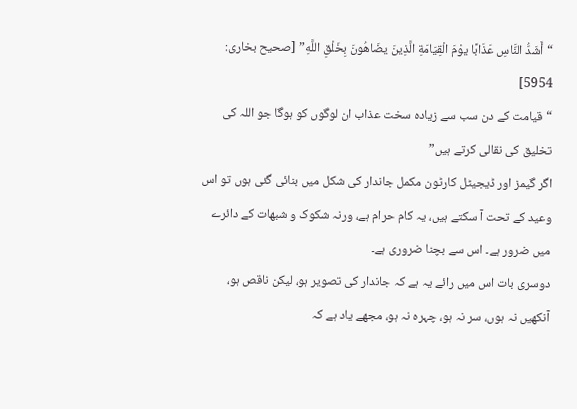“أَشَدُّ النَّاسِ عَذَابًا يوْمَ الْقِيَامَةِ الَّذِينَ يضَاهُونَ بِخَلْقِ اللَّهِ” [صحيح بخاری: 5954]
“قیامت کے دن سب سے زیادہ سخت عذاب ان لوگوں کو ہوگا جو اللہ کی تخلیق کی نقالی کرتے ہیں”
اگر گیمز اور ڈیجیٹل کارٹون مکمل جاندار کی شکل میں بنائی گئی ہوں تو اس وعید کے تحت آ سکتے ہیں، یہ کام حرام ہے، ورنہ شکوک و شبھات کے دائرے میں ضرور ہے۔ اس سے بچنا ضروری ہے۔
دوسری بات اس میں رائے یہ ہے کہ جاندار کی تصویر ہو، لیکن ناقص ہو، آنکھیں نہ ہوں، سر نہ ہو، چہرہ نہ ہو، مجھے یاد ہے کہ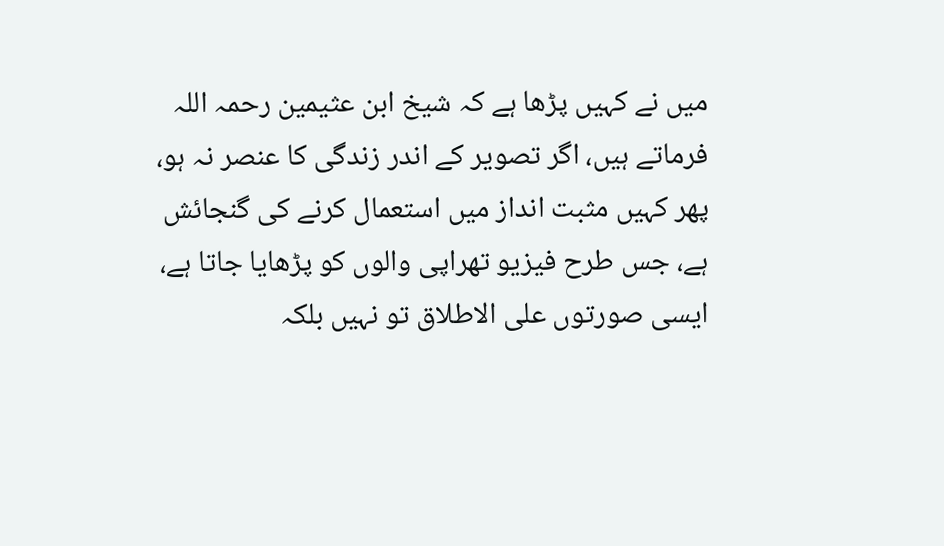میں نے کہیں پڑھا ہے کہ شیخ ابن عثیمین رحمہ اللہ فرماتے ہیں، اگر تصویر کے اندر زندگی کا عنصر نہ ہو، پھر کہیں مثبت انداز میں استعمال کرنے کی گنجائش ہے، جس طرح فیزیو تھراپی والوں کو پڑھایا جاتا ہے، ایسی صورتوں علی الاطلاق تو نہیں بلکہ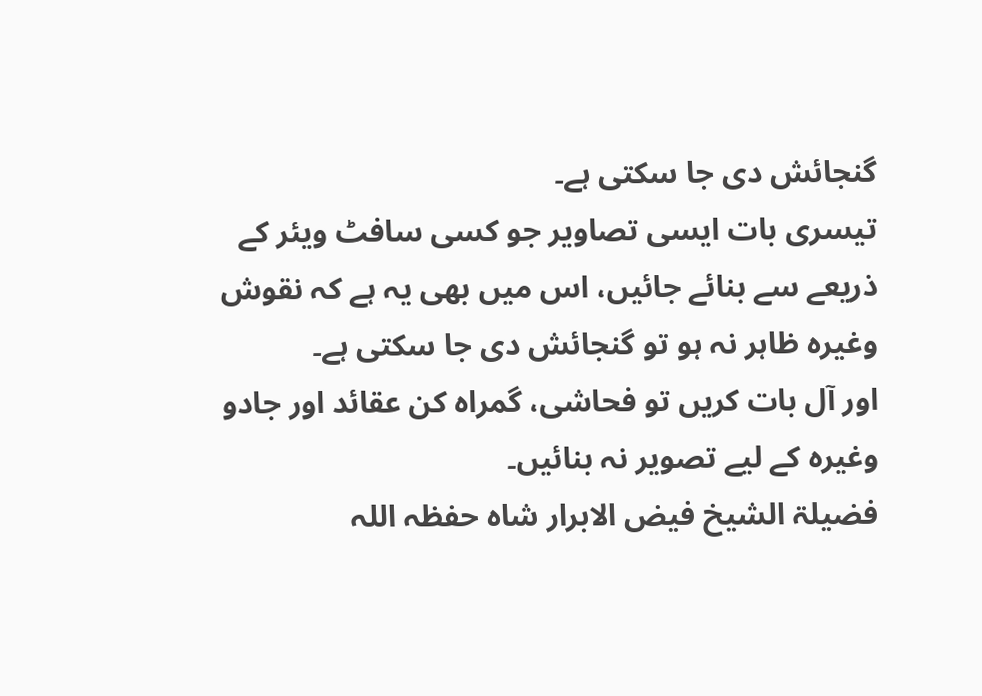گنجائش دی جا سکتی ہے۔
تیسری بات ایسی تصاویر جو کسی سافٹ ویئر کے ذریعے سے بنائے جائیں، اس میں بھی یہ ہے کہ نقوش وغیرہ ظاہر نہ ہو تو گنجائش دی جا سکتی ہے۔
اور آل بات کریں تو فحاشی، گمراہ کن عقائد اور جادو وغیرہ کے لیے تصویر نہ بنائیں۔
فضیلۃ الشیخ فیض الابرار شاہ حفظہ اللہ